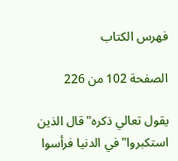فهرس الكتاب

الصفحة 102 من 226

يقول تعالي ذكره"قال الذين استكبروا"في الدنيا فرأسوا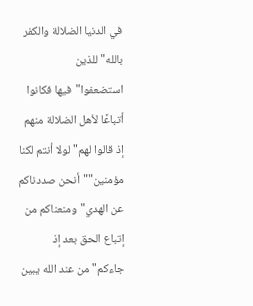في الدنيا الضلالة والكفر بالله"للذين استضعفوا"فيها فكانوا أتباعًا لأهل الضلالة منهم إذ قالوا لهم"لولا أنتم لكنا مؤمنين""أنحن صددناكم عن الهدي"ومنعناكم من إتباع الحق بعد إذ جاءكم"من عند الله يبين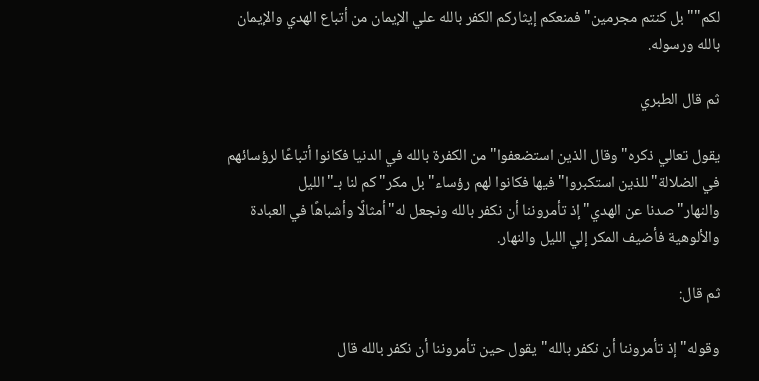لكم""بل كنتم مجرمين"فمنعكم إيثاركم الكفر بالله علي الإيمان من أتباع الهدي والإيمان بالله ورسوله.

ثم قال الطبري

يقول تعالي ذكره"وقال الذين استضعفوا"من الكفرة بالله في الدنيا فكانوا أتباعًا لرؤسائهم في الضلالة"للذين استكبروا"فيها فكانوا لهم رؤساء"بل مكر"كم لنا بـ"الليل والنهار"صدنا عن الهدي"إذ تأمروننا أن نكفر بالله ونجعل له"أمثالًا وأشباهًا في العبادة والألوهية فأضيف المكر إلي الليل والنهار.

ثم قال:

وقوله"إذ تأمروننا أن نكفر بالله"يقول حين تأمروننا أن نكفر بالله قال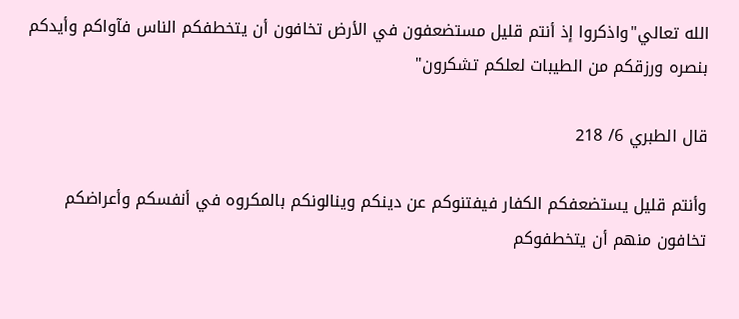الله تعالي"واذكروا إذ أنتم قليل مستضعفون في الأرض تخافون أن يتخطفكم الناس فآواكم وأيدكم بنصره ورزقكم من الطيبات لعلكم تشكرون"

قال الطبري 6/ 218

وأنتم قليل يستضعفكم الكفار فيفتنوكم عن دينكم وينالونكم بالمكروه في أنفسكم وأعراضكم تخافون منهم أن يتخطفوكم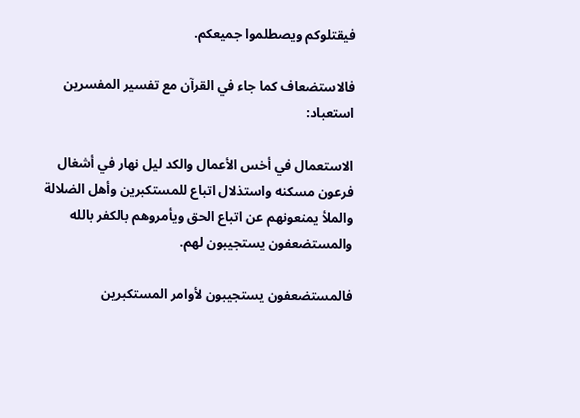فيقتلوكم ويصطلموا جميعكم.

فالاستضعاف كما جاء في القرآن مع تفسير المفسرين استعباد:

الاستعمال في أخس الأعمال والكد ليل نهار في أشغال فرعون مسكنه واستذلال اتباع للمستكبرين وأهل الضلالة والملأ يمنعونهم عن اتباع الحق ويأمروهم بالكفر بالله والمستضعفون يستجيبون لهم.

فالمستضعفون يستجيبون لأوامر المستكبرين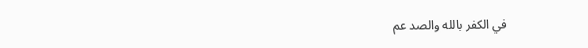في الكفر بالله والصد عم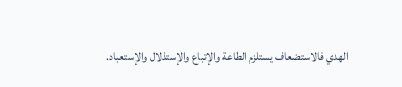الهدي فالاستضعاف يستلزم الطاعة والإتباع والإستذلال والإستعباد.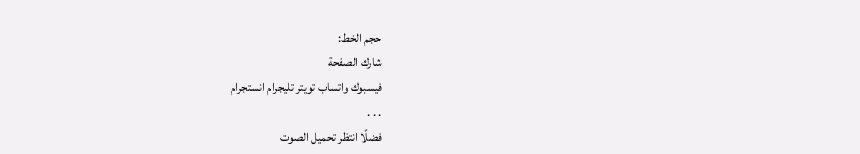حجم الخط:
شارك الصفحة
فيسبوك واتساب تويتر تليجرام انستجرام
. . .
فضلًا انتظر تحميل الصوت